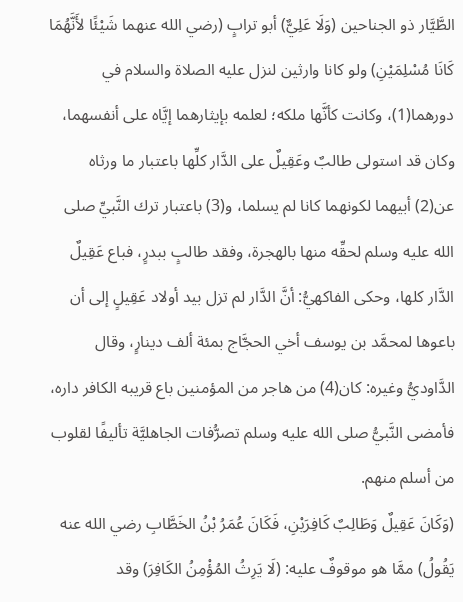الطَّيَّار ذو الجناحين (وَلَا عَلِيٌّ) أبو ترابٍ (رضي الله عنهما شَيْئًا لأَنَّهُمَا كَانَا مُسْلِمَيْنِ) ولو كانا وارثين لنزل عليه الصلاة والسلام في دورهما(1)، وكانت كأنَّها ملكه؛ لعلمه بإيثارهما إيَّاه على أنفسهما، وكان قد استولى طالبٌ وعَقِيلٌ على الدَّار كلِّها باعتبار ما ورثاه عن(2) أبيهما لكونهما كانا لم يسلما، و(3) باعتبار ترك النَّبيِّ صلى الله عليه وسلم لحقِّه منها بالهجرة، وفقد طالبٍ ببدرٍ، فباع عَقِيلٌ الدَّار كلها، وحكى الفاكهيُّ: أنَّ الدَّار لم تزل بيد أولاد عَقِيلٍ إلى أن باعوها لمحمَّد بن يوسف أخي الحجَّاج بمئة ألف دينارٍ، وقال الدَّاوديُّ وغيره: كان(4) من هاجر من المؤمنين باع قريبه الكافر داره، فأمضى النَّبيُّ صلى الله عليه وسلم تصرُّفات الجاهليَّة تأليفًا لقلوب من أسلم منهم.
(وَكَانَ عَقِيلٌ وَطَالِبٌ كَافِرَيْنِ، فَكَانَ عُمَرُ بْنُ الخَطَّابِ رضي الله عنه يَقُولُ) ممَّا هو موقوفٌ عليه: (لَا يَرِثُ المُؤْمِنُ الكَافِرَ) وقد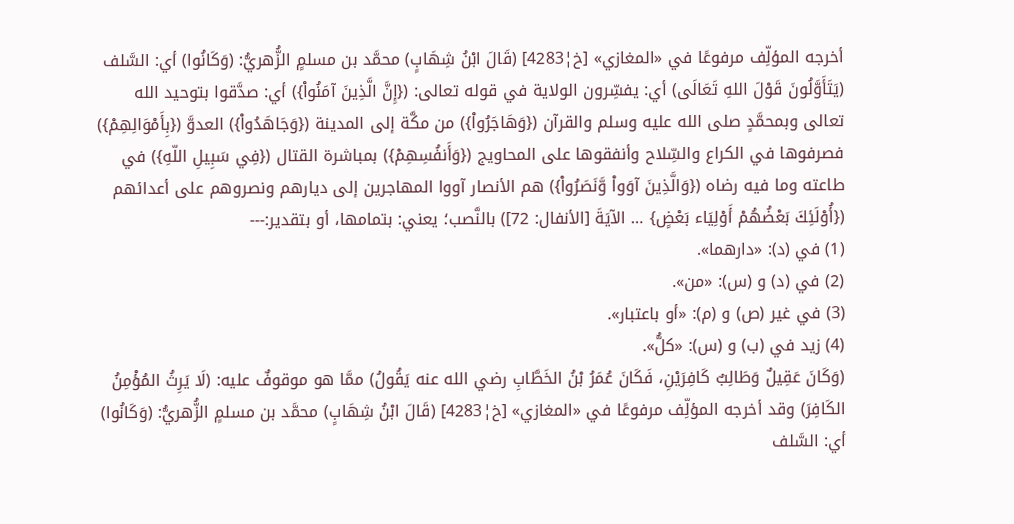أخرجه المؤلِّف مرفوعًا في «المغازي» [خ¦4283] (قَالَ ابْنُ شِهَابٍ) محمَّد بن مسلمٍ الزُّهريُّ: (وَكَانُوا) أي: السَّلف (يَتَأَوَّلُونَ قَوْلَ اللهِ تَعَالَى) أي: يفسِّرون الولاية في قوله تعالى: ({إِنَّ الَّذِينَ آمَنُواْ}) أي: صدَّقوا بتوحيد الله تعالى وبمحمَّدٍ صلى الله عليه وسلم والقرآن ({وَهَاجَرُواْ}) من مكَّة إلى المدينة ({وَجَاهَدُواْ}) العدوَّ ({بِأَمْوَالِهِمْ}) فصرفوها في الكراع والسِّلاح وأنفقوها على المحاويج ({وَأَنفُسِهِمْ}) بمباشرة القتال ({فِي سَبِيلِ اللّهِ}) في طاعته وما فيه رضاه ({وَالَّذِينَ آوَواْ وَّنَصَرُواْ}) هم الأنصار آووا المهاجرين إلى ديارهم ونصروهم على أعدائهم ({أُوْلَئِكَ بَعْضُهُمْ أَوْلِيَاء بَعْضٍ} … الآيَةَ [الأنفال: 72]) بالنَّصب؛ يعني: بتمامها، أو بتقدير:---
(1) في (د): «دارهما».
(2) في (د) و (س): «من».
(3) في غير (ص) و (م): «أو باعتبار».
(4) زيد في (ب) و (س): «كلُّ».
(وَكَانَ عَقِيلٌ وَطَالِبٌ كَافِرَيْنِ، فَكَانَ عُمَرُ بْنُ الخَطَّابِ رضي الله عنه يَقُولُ) ممَّا هو موقوفٌ عليه: (لَا يَرِثُ المُؤْمِنُ الكَافِرَ) وقد أخرجه المؤلِّف مرفوعًا في «المغازي» [خ¦4283] (قَالَ ابْنُ شِهَابٍ) محمَّد بن مسلمٍ الزُّهريُّ: (وَكَانُوا) أي: السَّلف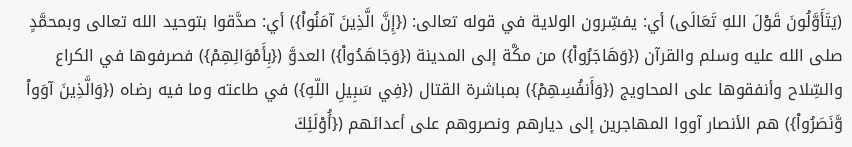(يَتَأَوَّلُونَ قَوْلَ اللهِ تَعَالَى) أي: يفسِّرون الولاية في قوله تعالى: ({إِنَّ الَّذِينَ آمَنُواْ}) أي: صدَّقوا بتوحيد الله تعالى وبمحمَّدٍ صلى الله عليه وسلم والقرآن ({وَهَاجَرُواْ}) من مكَّة إلى المدينة ({وَجَاهَدُواْ}) العدوَّ ({بِأَمْوَالِهِمْ}) فصرفوها في الكراع والسِّلاح وأنفقوها على المحاويج ({وَأَنفُسِهِمْ}) بمباشرة القتال ({فِي سَبِيلِ اللّهِ}) في طاعته وما فيه رضاه ({وَالَّذِينَ آوَواْ وَّنَصَرُواْ}) هم الأنصار آووا المهاجرين إلى ديارهم ونصروهم على أعدائهم ({أُوْلَئِكَ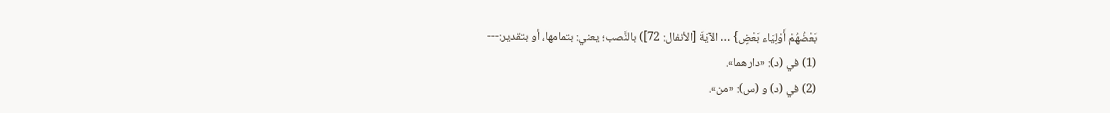بَعْضُهُمْ أَوْلِيَاء بَعْضٍ} … الآيَةَ [الأنفال: 72]) بالنَّصب؛ يعني: بتمامها، أو بتقدير:---
(1) في (د): «دارهما».
(2) في (د) و (س): «من».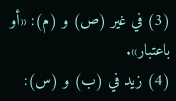(3) في غير (ص) و (م): «أو باعتبار».
(4) زيد في (ب) و (س):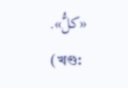«كلُّ».
(খণ্ড: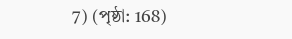7) (পৃষ্ঠা: 168)